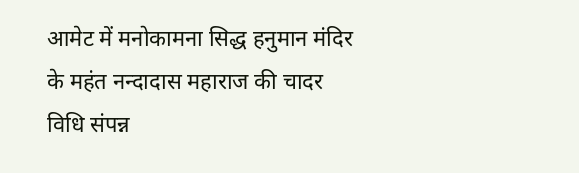आमेट में मनोकामना सिद्ध हनुमान मंदिर के महंत नन्दादास महाराज की चादर विधि संपन्न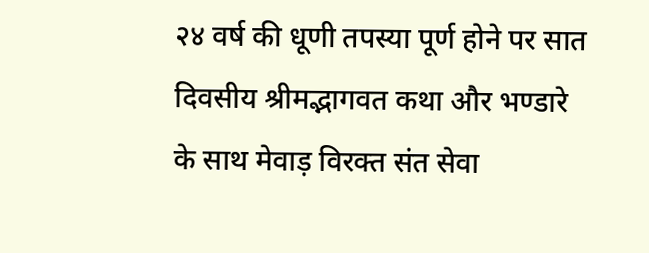२४ वर्ष की धूणी तपस्या पूर्ण होने पर सात दिवसीय श्रीमद्भागवत कथा और भण्डारे के साथ मेवाड़ विरक्त संत सेवा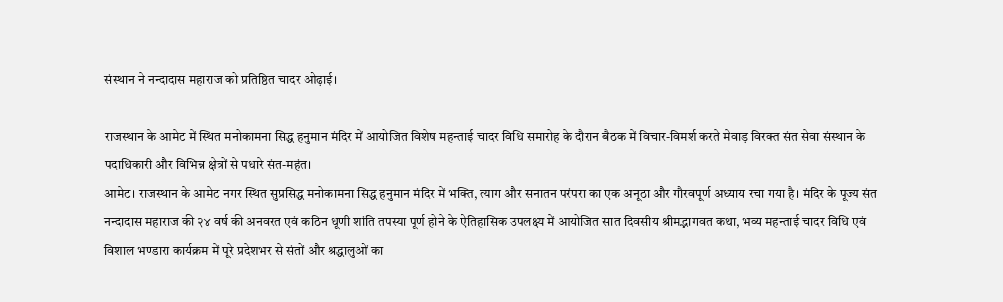संस्थान ने नन्दादास महाराज को प्रतिष्ठित चादर ओढ़ाई।

राजस्थान के आमेट में स्थित मनोकामना सिद्ध हनुमान मंदिर में आयोजित विशेष महन्ताई चादर विधि समारोह के दौरान बैठक में विचार-विमर्श करते मेवाड़ विरक्त संत सेवा संस्थान के पदाधिकारी और विभिन्न क्षेत्रों से पधारे संत-महंत।
आमेट। राजस्थान के आमेट नगर स्थित सुप्रसिद्ध मनोकामना सिद्ध हनुमान मंदिर में भक्ति, त्याग और सनातन परंपरा का एक अनूठा और गौरवपूर्ण अध्याय रचा गया है। मंदिर के पूज्य संत नन्दादास महाराज की २४ वर्ष की अनवरत एवं कठिन धूणी शांति तपस्या पूर्ण होने के ऐतिहासिक उपलक्ष्य में आयोजित सात दिवसीय श्रीमद्भागवत कथा, भव्य महन्ताई चादर विधि एवं विशाल भण्डारा कार्यक्रम में पूरे प्रदेशभर से संतों और श्रद्धालुओं का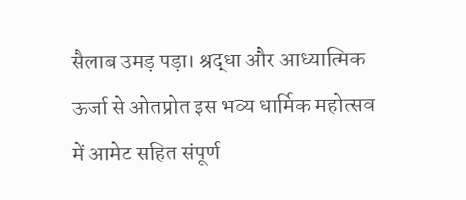सैलाब उमड़ पड़ा। श्रद्धा और आध्यात्मिक ऊर्जा से ओतप्रोत इस भव्य धार्मिक महोत्सव में आमेट सहित संपूर्ण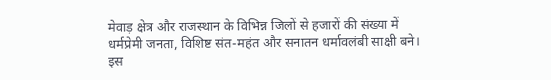मेवाड़ क्षेत्र और राजस्थान के विभिन्न जिलों से हजारों की संख्या में धर्मप्रेमी जनता, विशिष्ट संत-महंत और सनातन धर्मावलंबी साक्षी बने।
इस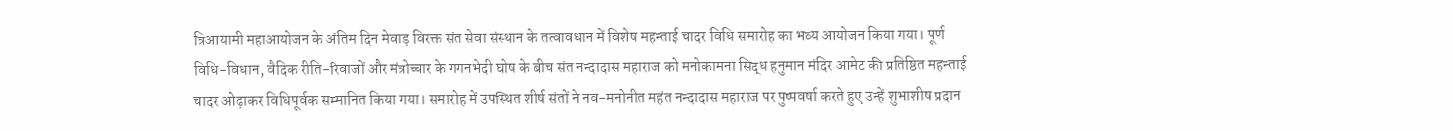त्रिआयामी महाआयोजन के अंतिम दिन मेवाड़ विरक्त संत सेवा संस्थान के तत्वावधान में विशेष महन्ताई चादर विधि समारोह का भव्य आयोजन किया गया। पूर्ण विधि-विधान, वैदिक रीति-रिवाजों और मंत्रोच्चार के गगनभेदी घोष के बीच संत नन्दादास महाराज को मनोकामना सिद्ध हनुमान मंदिर आमेट की प्रतिष्ठित महन्ताई चादर ओढ़ाकर विधिपूर्वक सम्मानित किया गया। समारोह में उपस्थित शीर्ष संतों ने नव-मनोनीत महंत नन्दादास महाराज पर पुष्पवर्षा करते हुए उन्हें शुभाशीष प्रदान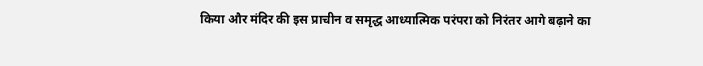किया और मंदिर की इस प्राचीन व समृद्ध आध्यात्मिक परंपरा को निरंतर आगे बढ़ाने का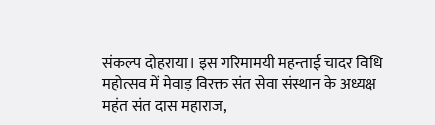संकल्प दोहराया। इस गरिमामयी महन्ताई चादर विधि महोत्सव में मेवाड़ विरक्त संत सेवा संस्थान के अध्यक्ष महंत संत दास महाराज,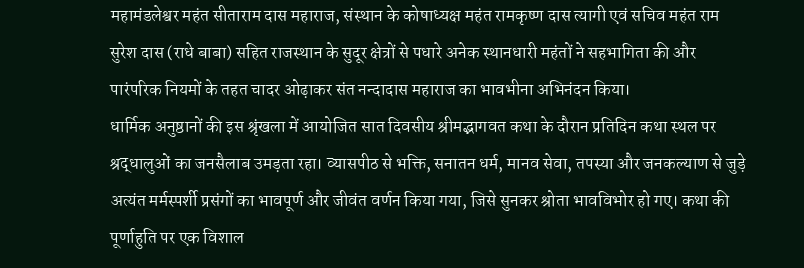महामंडलेश्वर महंत सीताराम दास महाराज, संस्थान के कोषाध्यक्ष महंत रामकृष्ण दास त्यागी एवं सचिव महंत राम सुरेश दास (राधे बाबा) सहित राजस्थान के सुदूर क्षेत्रों से पधारे अनेक स्थानधारी महंतों ने सहभागिता की और पारंपरिक नियमों के तहत चादर ओढ़ाकर संत नन्दादास महाराज का भावभीना अभिनंदन किया।
धार्मिक अनुष्ठानों की इस श्रृंखला में आयोजित सात दिवसीय श्रीमद्भागवत कथा के दौरान प्रतिदिन कथा स्थल पर श्रद्धालुओं का जनसैलाब उमड़ता रहा। व्यासपीठ से भक्ति, सनातन धर्म, मानव सेवा, तपस्या और जनकल्याण से जुड़े अत्यंत मर्मस्पर्शी प्रसंगों का भावपूर्ण और जीवंत वर्णन किया गया, जिसे सुनकर श्रोता भावविभोर हो गए। कथा की पूर्णाहुति पर एक विशाल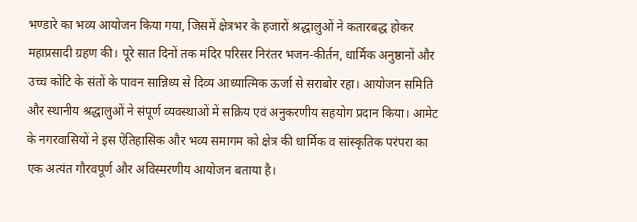भण्डारे का भव्य आयोजन किया गया, जिसमें क्षेत्रभर के हजारों श्रद्धालुओं ने कतारबद्ध होकर महाप्रसादी ग्रहण की। पूरे सात दिनों तक मंदिर परिसर निरंतर भजन-कीर्तन, धार्मिक अनुष्ठानों और उच्च कोटि के संतों के पावन सान्निध्य से दिव्य आध्यात्मिक ऊर्जा से सराबोर रहा। आयोजन समिति और स्थानीय श्रद्धालुओं ने संपूर्ण व्यवस्थाओं में सक्रिय एवं अनुकरणीय सहयोग प्रदान किया। आमेट के नगरवासियों ने इस ऐतिहासिक और भव्य समागम को क्षेत्र की धार्मिक व सांस्कृतिक परंपरा का एक अत्यंत गौरवपूर्ण और अविस्मरणीय आयोजन बताया है।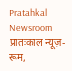Pratahkal Newsroom
प्रातःकाल न्यूज़-रूम,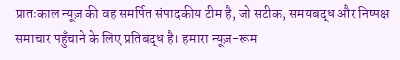प्रातःकाल न्यूज़ की वह समर्पित संपादकीय टीम है, जो सटीक, समयबद्ध और निष्पक्ष समाचार पहुँचाने के लिए प्रतिबद्ध है। हमारा न्यूज़-रूम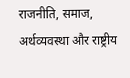राजनीति, समाज, अर्थव्यवस्था और राष्ट्रीय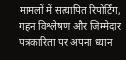मामलों में सत्यापित रिपोर्टिंग, गहन विश्लेषण और जिम्मेदार पत्रकारिता पर अपना ध्यान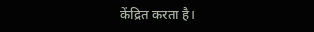केंद्रित करता है।